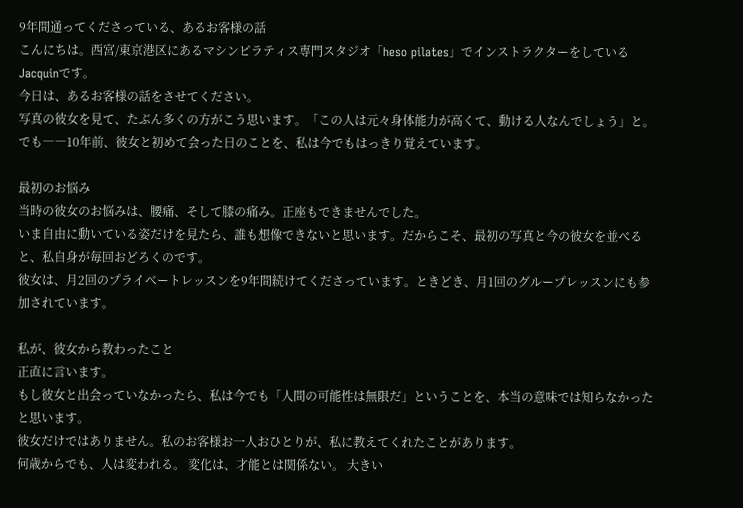9年間通ってくださっている、あるお客様の話
こんにちは。西宮/東京港区にあるマシンピラティス専門スタジオ「heso pilates」でインストラクターをしているJacquinです。
今日は、あるお客様の話をさせてください。
写真の彼女を見て、たぶん多くの方がこう思います。「この人は元々身体能力が高くて、動ける人なんでしょう」と。
でも――10年前、彼女と初めて会った日のことを、私は今でもはっきり覚えています。

最初のお悩み
当時の彼女のお悩みは、腰痛、そして膝の痛み。正座もできませんでした。
いま自由に動いている姿だけを見たら、誰も想像できないと思います。だからこそ、最初の写真と今の彼女を並べると、私自身が毎回おどろくのです。
彼女は、月2回のプライベートレッスンを9年間続けてくださっています。ときどき、月1回のグループレッスンにも参加されています。

私が、彼女から教わったこと
正直に言います。
もし彼女と出会っていなかったら、私は今でも「人間の可能性は無限だ」ということを、本当の意味では知らなかったと思います。
彼女だけではありません。私のお客様お一人おひとりが、私に教えてくれたことがあります。
何歳からでも、人は変われる。 変化は、才能とは関係ない。 大きい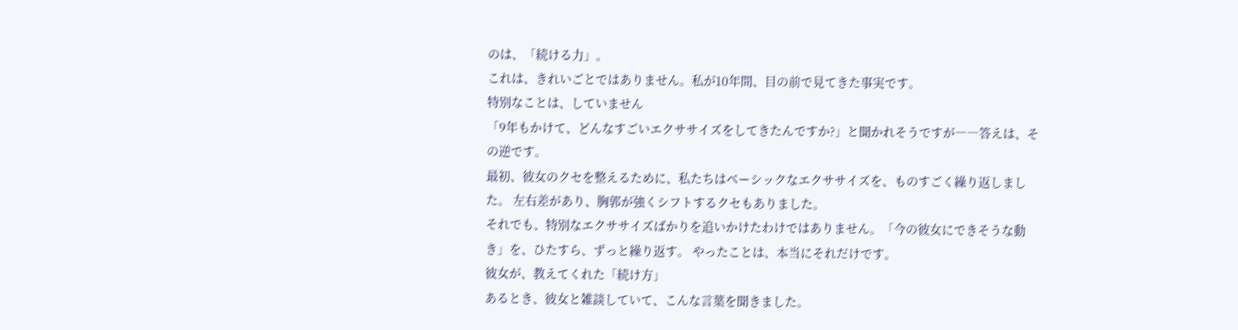のは、「続ける力」。
これは、きれいごとではありません。私が10年間、目の前で見てきた事実です。
特別なことは、していません
「9年もかけて、どんなすごいエクササイズをしてきたんですか?」と聞かれそうですが――答えは、その逆です。
最初、彼女のクセを整えるために、私たちはベーシックなエクササイズを、ものすごく繰り返しました。 左右差があり、胸郭が強くシフトするクセもありました。
それでも、特別なエクササイズばかりを追いかけたわけではありません。「今の彼女にできそうな動き」を、ひたすら、ずっと繰り返す。 やったことは、本当にそれだけです。
彼女が、教えてくれた「続け方」
あるとき、彼女と雑談していて、こんな言葉を聞きました。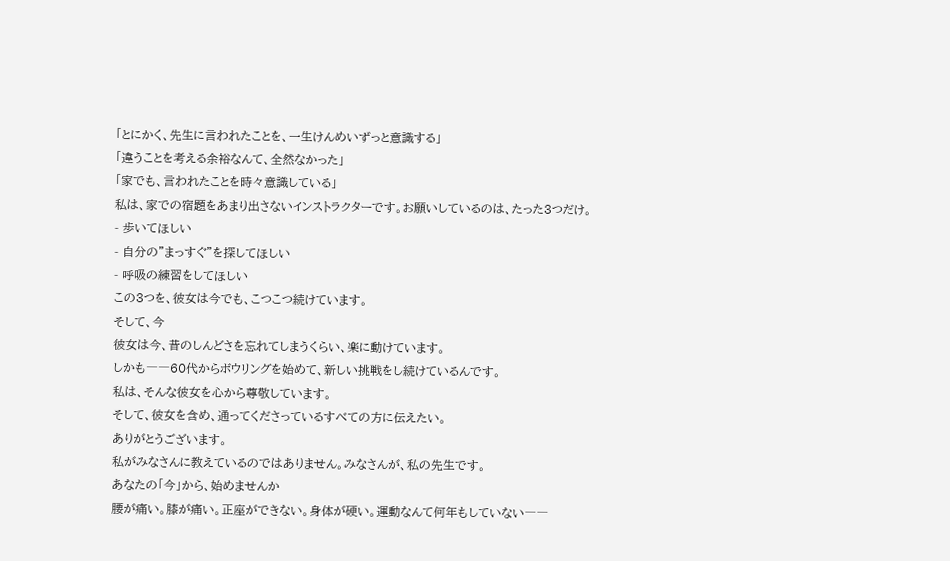「とにかく、先生に言われたことを、一生けんめいずっと意識する」
「違うことを考える余裕なんて、全然なかった」
「家でも、言われたことを時々意識している」
私は、家での宿題をあまり出さないインストラクターです。お願いしているのは、たった3つだけ。
- 歩いてほしい
- 自分の”まっすぐ”を探してほしい
- 呼吸の練習をしてほしい
この3つを、彼女は今でも、こつこつ続けています。
そして、今
彼女は今、昔のしんどさを忘れてしまうくらい、楽に動けています。
しかも――60代からボウリングを始めて、新しい挑戦をし続けているんです。
私は、そんな彼女を心から尊敬しています。
そして、彼女を含め、通ってくださっているすべての方に伝えたい。
ありがとうございます。
私がみなさんに教えているのではありません。みなさんが、私の先生です。
あなたの「今」から、始めませんか
腰が痛い。膝が痛い。正座ができない。身体が硬い。運動なんて何年もしていない――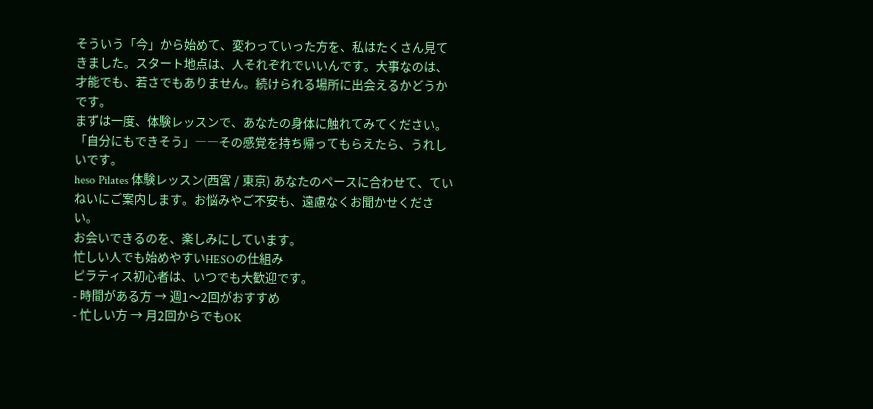そういう「今」から始めて、変わっていった方を、私はたくさん見てきました。スタート地点は、人それぞれでいいんです。大事なのは、才能でも、若さでもありません。続けられる場所に出会えるかどうかです。
まずは一度、体験レッスンで、あなたの身体に触れてみてください。「自分にもできそう」――その感覚を持ち帰ってもらえたら、うれしいです。
heso Pilates 体験レッスン(西宮 / 東京) あなたのペースに合わせて、ていねいにご案内します。お悩みやご不安も、遠慮なくお聞かせください。
お会いできるのを、楽しみにしています。
忙しい人でも始めやすいHESOの仕組み
ピラティス初心者は、いつでも大歓迎です。
- 時間がある方 → 週1〜2回がおすすめ
- 忙しい方 → 月2回からでもOK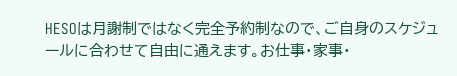HESOは月謝制ではなく完全予約制なので、ご自身のスケジュールに合わせて自由に通えます。お仕事・家事・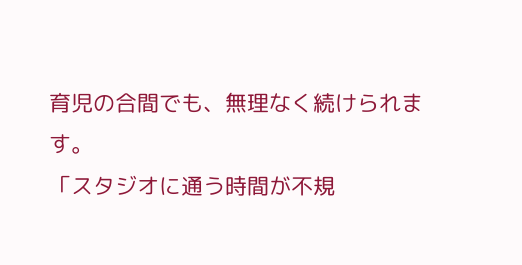育児の合間でも、無理なく続けられます。
「スタジオに通う時間が不規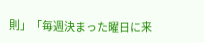則」「毎週決まった曜日に来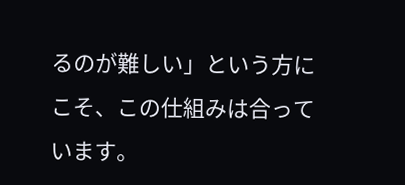るのが難しい」という方にこそ、この仕組みは合っています。